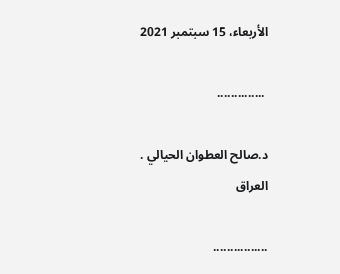الأربعاء، 15 سبتمبر 2021

 ..............

د.صالح العطوان الحيالي . العراق

................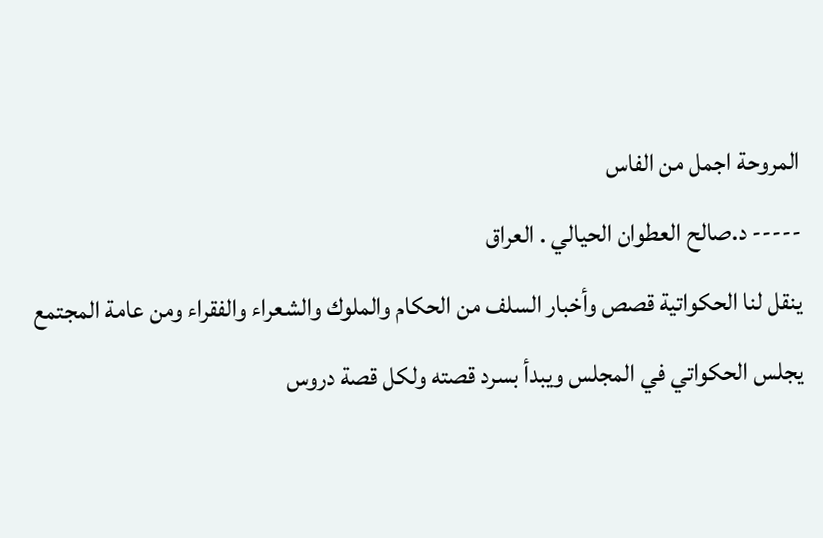المروحة اجمل من الفاس
----- د.صالح العطوان الحيالي . العراق
ينقل لنا الحكواتية قصص وأخبار السلف من الحكام والملوك والشعراء والفقراء ومن عامة المجتمع يجلس الحكواتي في المجلس ويبدأ بسرد قصته ولكل قصة دروس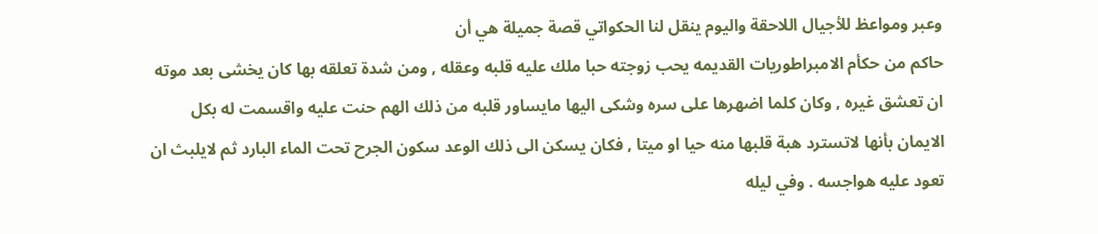وعبر ومواعظ للأجيال اللاحقة واليوم ينقل لنا الحكواتي قصة جميلة هي أن
حاكم من حكأم الامبراطوريات القديمه يحب زوجته حبا ملك عليه قلبه وعقله , ومن شدة تعلقه بها كان يخشى بعد موته ان تعشق غيره , وكان كلما اضهرها على سره وشكى اليها مايساور قلبه من ذلك الهم حنت عليه واقسمت له بكل الايمان بأنها لاتسترد هبة قلبها منه حيا او ميتا , فكان يسكن الى ذلك الوعد سكون الجرح تحت الماء البارد ثم لايلبث ان تعود عليه هواجسه . وفي ليله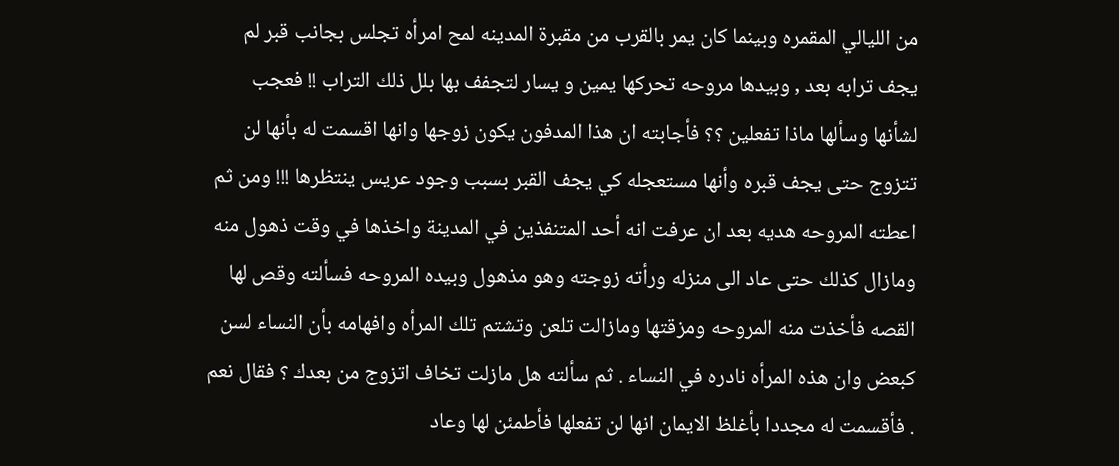من الليالي المقمره وبينما كان يمر بالقرب من مقبرة المدينه لمح امرأه تجلس بجانب قبر لم يجف ترابه بعد , وبيدها مروحه تحركها يمين و يسار لتجفف بها بلل ذلك التراب !! فعجب لشأنها وسألها ماذا تفعلين ؟؟ فأجابته ان هذا المدفون يكون زوجها وانها اقسمت له بأنها لن تتزوج حتى يجف قبره وأنها مستعجله كي يجف القبر بسبب وجود عريس ينتظرها !!! ومن ثم اعطته المروحه هديه بعد ان عرفت انه أحد المتنفذين في المدينة واخذها في وقت ذهول منه ومازال كذلك حتى عاد الى منزله ورأته زوجته وهو مذهول وبيده المروحه فسألته وقص لها القصه فأخذت منه المروحه ومزقتها ومازالت تلعن وتشتم تلك المرأه وافهامه بأن النساء لسن كبعض وان هذه المرأه نادره في النساء . ثم سألته هل مازلت تخاف اتزوج من بعدك ؟ فقال نعم . فأقسمت له مجددا بأغلظ الايمان انها لن تفعلها فأطمئن لها وعاد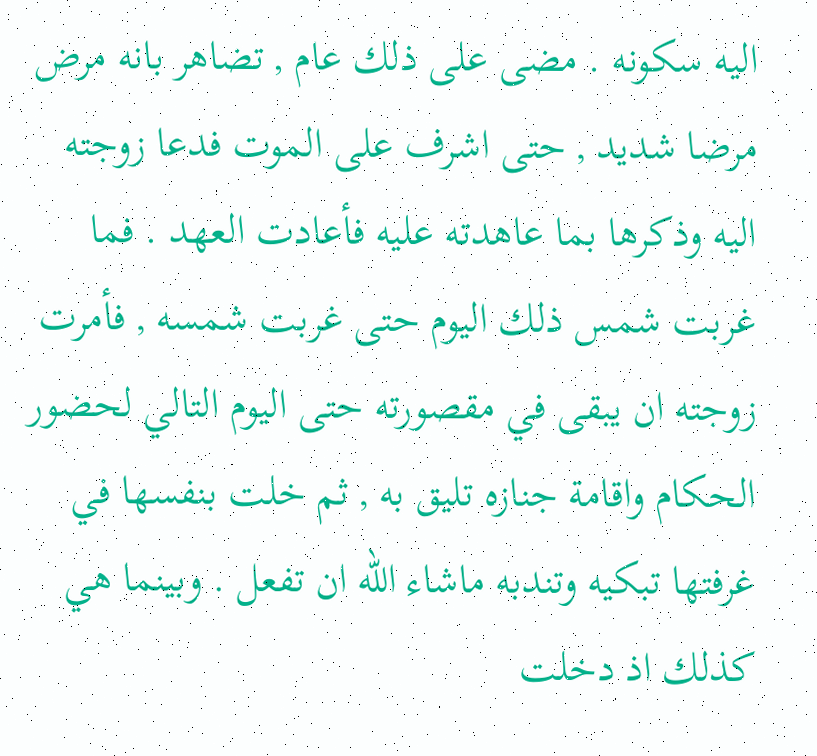اليه سكونه . مضى على ذلك عام , تضاهر بانه مرض مرضا شديد , حتى اشرف على الموت فدعا زوجته اليه وذكرها بما عاهدته عليه فأعادت العهد . فما غربت شمس ذلك اليوم حتى غربت شمسه , فأمرت زوجته ان يبقى في مقصورته حتى اليوم التالي لحضور الحكام واقامة جنازه تليق به , ثم خلت بنفسها في غرفتها تبكيه وتندبه ماشاء الله ان تفعل . وبينما هي كذلك اذ دخلت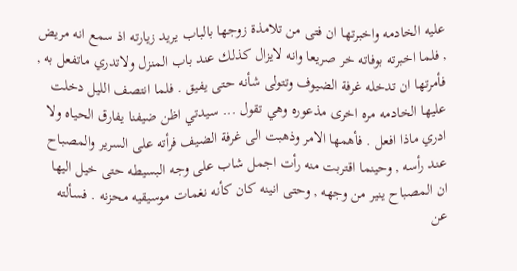عليه الخادمه واخبرتها ان فتى من تلامذة زوجها بالباب يريد زيارته اذ سمع انه مريض , فلما اخبرته بوفاته خر صريعا وانه لايزال كذلك عند باب المنزل ولاتدري ماتفعل به , فأمرتها ان تدخله غرفة الضيوف وتتولى شأنه حتى يفيق . فلما انتصف الليل دخلت عليها الخادمه مره اخرى مذعوره وهي تقول ... سيدتي اظن ضيفنا يفارق الحياه ولا ادري ماذا افعل . فأهمها الامر وذهبت الى غرفة الضيف فرأته على السرير والمصباح عند رأسه , وحينما اقتربت منه رأت اجمل شاب على وجه البسيطه حتى خيل اليها ان المصباح ينير من وجهه , وحتى انينه كان كأنه نغمات موسيقيه محزنه . فسألته عن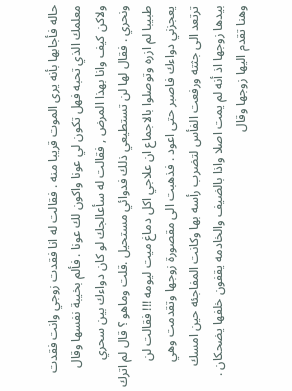حاله فأجابها بأنه يرى الموت قريبا منه . فقالت له انا فقدت زوجي وانت فقدت معلمك الذي تحبه فهل تكون لي عونا واكون لك عونا . فألم بخيبة نفسها وقال ولاكن كيف وانا بهذا المرض , فقالت له سأعالجك لو كان دواءك بين سحري ونحري . فقال لها لن تستطيعي ذلك فدوائي مستحيل .قلت وماهو ؟ قال لم اترك طبيبا لم ازره وتوصلوا بالاجماع ان علاجي اكل دماغ ميت ليومه !!! فقالت لن يعجزني دواءك فاصبر حتى اعود . فذهبت الى مقصورة زوجها وتقدمت وهي ترتعد الى جثته ورفعت الفأس لتضرب رأسه بها وكانت المفاجئه حين امسك بيدها زوجها اذ أنه لم يمت اصلا واذا بالضيف والخادمه يقفون خلفها يضحكان . وهنا تقدم اليها زوجها وقال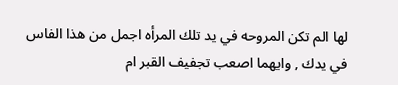لها الم تكن المروحه في يد تلك المرأه اجمل من هذا الفاس في يدك , وايهما اصعب تجفيف القبر ام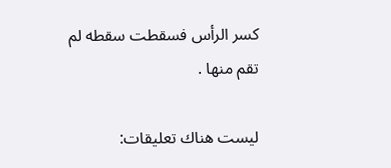كسر الرأس فسقطت سقطه لم تقم منها .

ليست هناك تعليقات: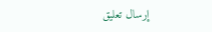إرسال تعليق